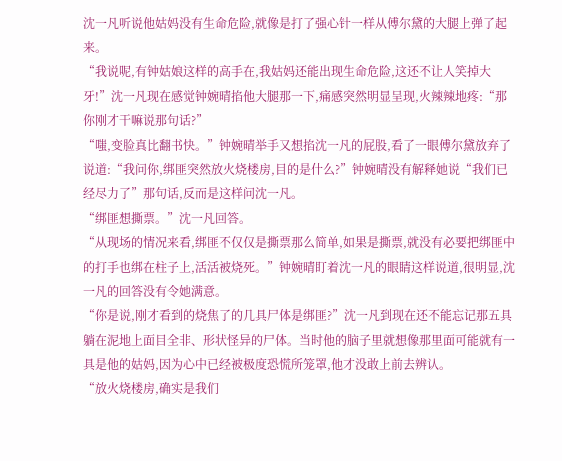沈一凡听说他姑妈没有生命危险,就像是打了强心针一样从傅尔黛的大腿上弹了起来。
“我说呢,有钟姑娘这样的高手在,我姑妈还能出现生命危险,这还不让人笑掉大牙!”沈一凡现在感觉钟婉晴掐他大腿那一下,痛感突然明显呈现,火辣辣地疼:“那你刚才干嘛说那句话?”
“嗤,变脸真比翻书快。”钟婉晴举手又想掐沈一凡的屁股,看了一眼傅尔黛放弃了说道:“我问你,绑匪突然放火烧楼房,目的是什么?”钟婉晴没有解释她说“我们已经尽力了”那句话,反而是这样问沈一凡。
“绑匪想撕票。”沈一凡回答。
“从现场的情况来看,绑匪不仅仅是撕票那么简单,如果是撕票,就没有必要把绑匪中的打手也绑在柱子上,活活被烧死。”钟婉晴盯着沈一凡的眼睛这样说道,很明显,沈一凡的回答没有令她满意。
“你是说,刚才看到的烧焦了的几具尸体是绑匪?”沈一凡到现在还不能忘记那五具躺在泥地上面目全非、形状怪异的尸体。当时他的脑子里就想像那里面可能就有一具是他的姑妈,因为心中已经被极度恐慌所笼罩,他才没敢上前去辨认。
“放火烧楼房,确实是我们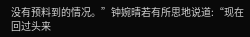没有预料到的情况。”钟婉晴若有所思地说道:“现在回过头来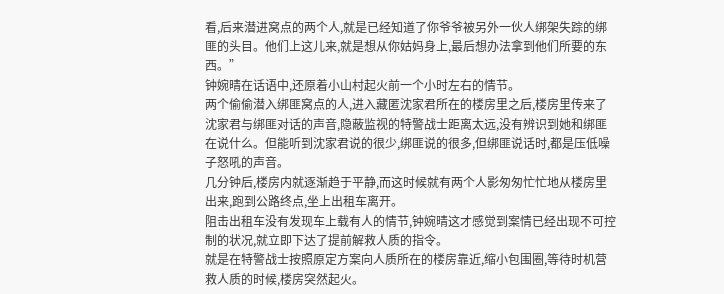看,后来潜进窝点的两个人,就是已经知道了你爷爷被另外一伙人绑架失踪的绑匪的头目。他们上这儿来,就是想从你姑妈身上,最后想办法拿到他们所要的东西。”
钟婉晴在话语中,还原着小山村起火前一个小时左右的情节。
两个偷偷潜入绑匪窝点的人,进入藏匿沈家君所在的楼房里之后,楼房里传来了沈家君与绑匪对话的声音,隐蔽监视的特警战士距离太远,没有辨识到她和绑匪在说什么。但能听到沈家君说的很少,绑匪说的很多,但绑匪说话时,都是压低噪子怒吼的声音。
几分钟后,楼房内就逐渐趋于平静,而这时候就有两个人影匆匆忙忙地从楼房里出来,跑到公路终点,坐上出租车离开。
阻击出租车没有发现车上载有人的情节,钟婉晴这才感觉到案情已经出现不可控制的状况,就立即下达了提前解救人质的指令。
就是在特警战士按照原定方案向人质所在的楼房靠近,缩小包围圈,等待时机营救人质的时候,楼房突然起火。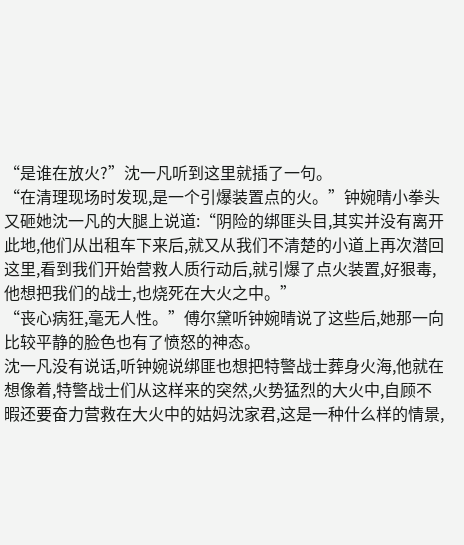“是谁在放火?”沈一凡听到这里就插了一句。
“在清理现场时发现,是一个引爆装置点的火。”钟婉晴小拳头又砸她沈一凡的大腿上说道:“阴险的绑匪头目,其实并没有离开此地,他们从出租车下来后,就又从我们不清楚的小道上再次潜回这里,看到我们开始营救人质行动后,就引爆了点火装置,好狠毒,他想把我们的战士,也烧死在大火之中。”
“丧心病狂,毫无人性。”傅尔黛听钟婉晴说了这些后,她那一向比较平静的脸色也有了愤怒的神态。
沈一凡没有说话,听钟婉说绑匪也想把特警战士葬身火海,他就在想像着,特警战士们从这样来的突然,火势猛烈的大火中,自顾不暇还要奋力营救在大火中的姑妈沈家君,这是一种什么样的情景,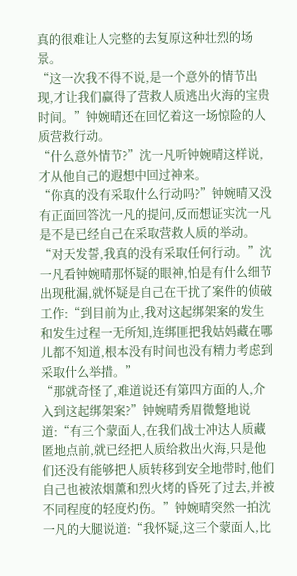真的很难让人完整的去复原这种壮烈的场景。
“这一次我不得不说,是一个意外的情节出现,才让我们赢得了营救人质逃出火海的宝贵时间。”钟婉晴还在回忆着这一场惊险的人质营救行动。
“什么意外情节?”沈一凡听钟婉晴这样说,才从他自己的遐想中回过神来。
“你真的没有采取什么行动吗?”钟婉晴又没有正面回答沈一凡的提问,反而想证实沈一凡是不是已经自己在采取营救人质的举动。
“对天发誓,我真的没有采取任何行动。”沈一凡看钟婉晴那怀疑的眼神,怕是有什么细节出现秕漏,就怀疑是自己在干扰了案件的侦破工作:“到目前为止,我对这起绑架案的发生和发生过程一无所知,连绑匪把我姑妈藏在哪儿都不知道,根本没有时间也没有精力考虑到采取什么举措。”
“那就奇怪了,难道说还有第四方面的人,介入到这起绑架案?”钟婉晴秀眉微蹩地说道:“有三个蒙面人,在我们战士冲达人质藏匿地点前,就已经把人质给救出火海,只是他们还没有能够把人质转移到安全地带时,他们自己也被浓烟薰和烈火烤的昏死了过去,并被不同程度的轻度灼伤。”钟婉晴突然一拍沈一凡的大腿说道:“我怀疑,这三个蒙面人,比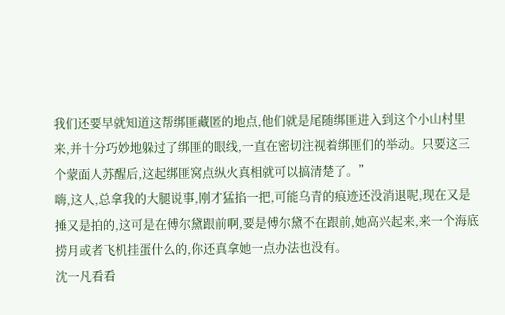我们还要早就知道这帮绑匪藏匿的地点,他们就是尾随绑匪进入到这个小山村里来,并十分巧妙地躲过了绑匪的眼线,一直在密切注视着绑匪们的举动。只要这三个蒙面人苏醒后,这起绑匪窝点纵火真相就可以搞清楚了。”
嗨,这人,总拿我的大腿说事,刚才猛掐一把,可能乌青的痕迹还没消退呢,现在又是捶又是拍的,这可是在傅尔黛跟前啊,要是傅尔黛不在跟前,她高兴起来,来一个海底捞月或者飞机挂蛋什么的,你还真拿她一点办法也没有。
沈一凡看看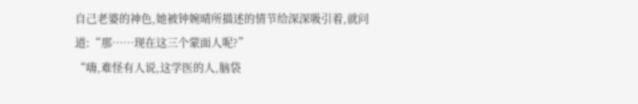自己老婆的神色,她被钟婉晴所描述的情节给深深吸引着,就问道:“那……现在这三个蒙面人呢?”
“嗨,难怪有人说,这学医的人,脑袋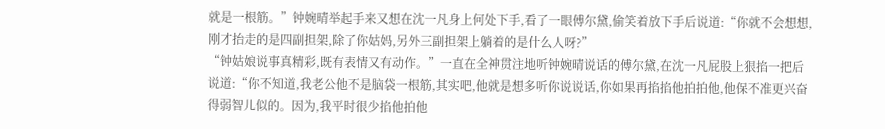就是一根筋。”钟婉晴举起手来又想在沈一凡身上何处下手,看了一眼傅尔黛,偷笑着放下手后说道:“你就不会想想,刚才抬走的是四副担架,除了你姑妈,另外三副担架上躺着的是什么人呀?”
“钟姑娘说事真精彩,既有表情又有动作。”一直在全神贯注地听钟婉晴说话的傅尔黛,在沈一凡屁股上狠掐一把后说道:“你不知道,我老公他不是脑袋一根筋,其实吧,他就是想多听你说说话,你如果再掐掐他拍拍他,他保不准更兴奋得弱智儿似的。因为,我平时很少掐他拍他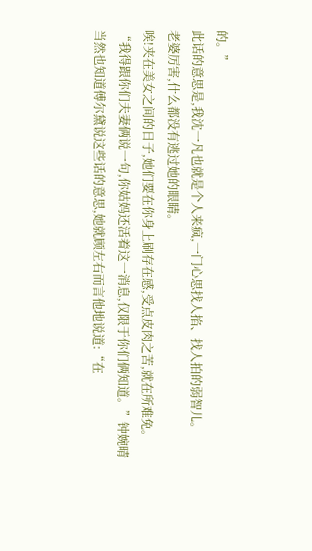的。”
此话的意思是,我沈一凡也就是个人来疯,一门心思找人掐、找人拍的弱智儿。
老婆厉害,什么都没有逃过她的眼睛。
唉!夹在美女之间的日子,她们要在你身上刷存在感,受点皮肉之苦,就在所难免。
“我得跟你们夫妻俩说一句,你姑妈还活着这一消息,仅限于你们俩知道。”钟婉晴当然也知道傅尔黛说这些话的意思,她就顾左右而言他地说道:“在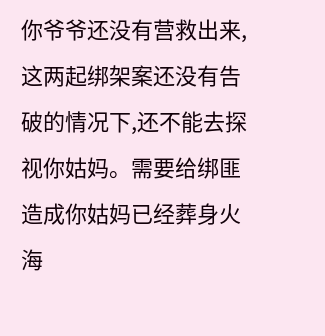你爷爷还没有营救出来,这两起绑架案还没有告破的情况下,还不能去探视你姑妈。需要给绑匪造成你姑妈已经葬身火海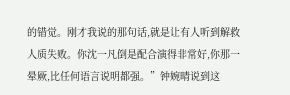的错觉。刚才我说的那句话,就是让有人听到解救人质失败。你沈一凡倒是配合演得非常好,你那一晕厥,比任何语言说明都强。”钟婉晴说到这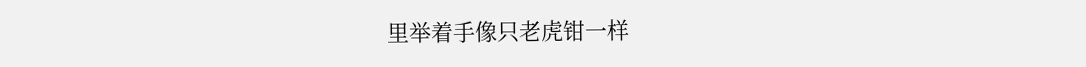里举着手像只老虎钳一样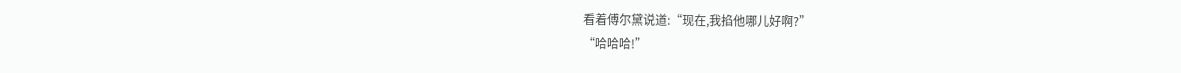看着傅尔黛说道:“现在,我掐他哪儿好啊?”
“哈哈哈!”